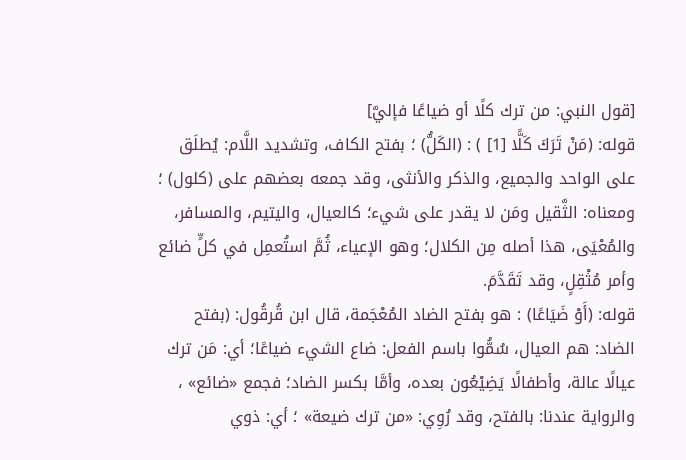[قول النبي: من ترك كلًا أو ضياعًا فإليَّ]
قوله: (مَنْ تَرَكَ كَلًّا [1] ) : (الكَلُّ) ؛ بفتح الكاف، وتشديد اللَّام: يُطلَق على الواحد والجميع، والذكر والأنثى، وقد جمعه بعضهم على (كلول) ؛ ومعناه: الثَّقيل ومَن لا يقدر على شيء؛ كالعيال، واليتيم، والمسافر، والمُعْيَى، هذا أصله مِن الكلال؛ وهو الإعياء، ثُمَّ استُعمِل في كلٍّ ضائع وأمر مُثْقِلٍ، وقد تَقَدَّمَ.
قوله: (أَوْ ضَيَاعًا) : هو بفتح الضاد المُعْجَمة، قال ابن قُرقُول: (بفتح الضاد: هم العيال، سُمُّوا باسم الفعل: ضاع الشيء ضياعًا؛ أي: مَن ترك عيالًا عالة، وأطفالًا يَضِيْعُون بعده، وأمَّا بكسر الضاد؛ فجمع «ضائع» ، والرواية عندنا: بالفتح، وقد رُوِي: «من ترك ضيعة» ؛ أي: ذوي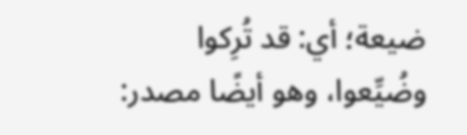ضيعة؛ أي: قد تُرِكوا وضُيِّعوا، وهو أيضًا مصدر: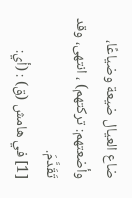ضاع العيال ضيعة وضياعًا، وأضعتهم: تركتهم) ، انتهى، وقد تَقَدَّمَ.
[1] في هامش (ق) : (أي: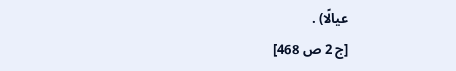عيالًا) .
[ج 2 ص 468]